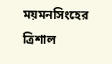ময়মনসিংহের ত্রিশাল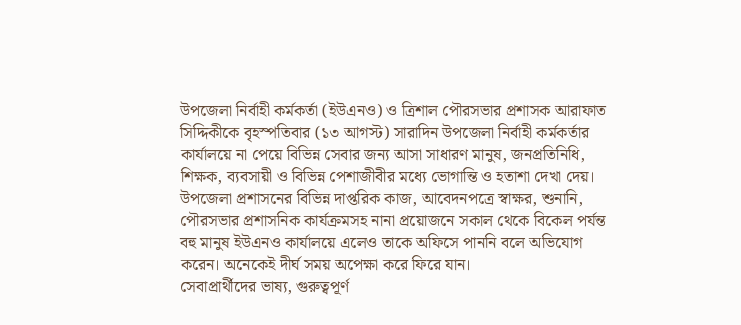উপজেলা নির্বাহী কর্মকর্তা (ইউএনও) ও ত্রিশাল পৌরসভার প্রশাসক আরাফাত সিদ্দিকীকে বৃহস্পতিবার (১৩ আগস্ট) সারাদিন উপজেলা নির্বাহী কর্মকর্তার কার্যালয়ে না পেয়ে বিভিন্ন সেবার জন্য আসা সাধারণ মানুষ, জনপ্রতিনিধি, শিক্ষক, ব্যবসায়ী ও বিভিন্ন পেশাজীবীর মধ্যে ভোগান্তি ও হতাশা দেখা দেয়।
উপজেলা প্রশাসনের বিভিন্ন দাপ্তরিক কাজ, আবেদনপত্রে স্বাক্ষর, শুনানি, পৌরসভার প্রশাসনিক কার্যক্রমসহ নানা প্রয়োজনে সকাল থেকে বিকেল পর্যন্ত বহু মানুষ ইউএনও কার্যালয়ে এলেও তাকে অফিসে পাননি বলে অভিযোগ করেন। অনেকেই দীর্ঘ সময় অপেক্ষা করে ফিরে যান।
সেবাপ্রার্থীদের ভাষ্য, গুরুত্বপূর্ণ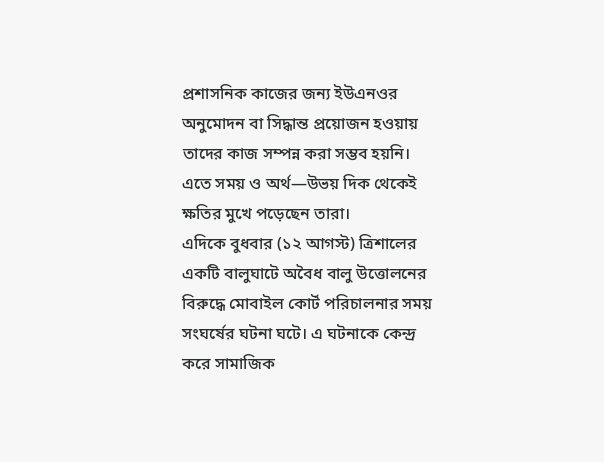প্রশাসনিক কাজের জন্য ইউএনওর অনুমোদন বা সিদ্ধান্ত প্রয়োজন হওয়ায় তাদের কাজ সম্পন্ন করা সম্ভব হয়নি। এতে সময় ও অর্থ—উভয় দিক থেকেই ক্ষতির মুখে পড়েছেন তারা।
এদিকে বুধবার (১২ আগস্ট) ত্রিশালের একটি বালুঘাটে অবৈধ বালু উত্তোলনের বিরুদ্ধে মোবাইল কোর্ট পরিচালনার সময় সংঘর্ষের ঘটনা ঘটে। এ ঘটনাকে কেন্দ্র করে সামাজিক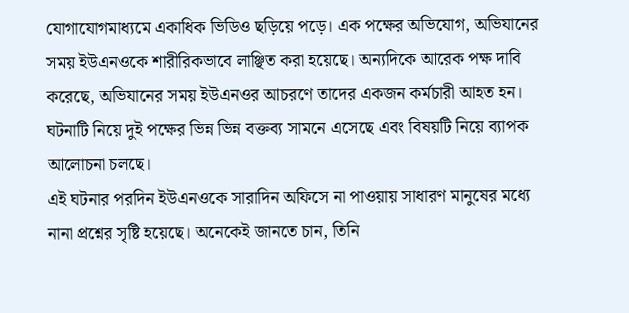যোগাযোগমাধ্যমে একাধিক ভিডিও ছড়িয়ে পড়ে। এক পক্ষের অভিযোগ, অভিযানের সময় ইউএনওকে শারীরিকভাবে লাঞ্ছিত করা হয়েছে। অন্যদিকে আরেক পক্ষ দাবি করেছে, অভিযানের সময় ইউএনওর আচরণে তাদের একজন কর্মচারী আহত হন। ঘটনাটি নিয়ে দুই পক্ষের ভিন্ন ভিন্ন বক্তব্য সামনে এসেছে এবং বিষয়টি নিয়ে ব্যাপক আলোচনা চলছে।
এই ঘটনার পরদিন ইউএনওকে সারাদিন অফিসে না পাওয়ায় সাধারণ মানুষের মধ্যে নানা প্রশ্নের সৃষ্টি হয়েছে। অনেকেই জানতে চান, তিনি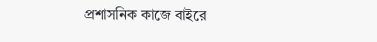প্রশাসনিক কাজে বাইরে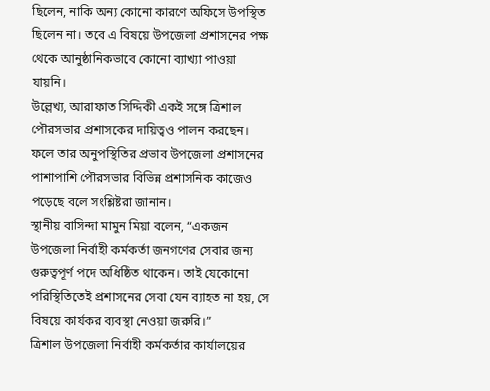ছিলেন, নাকি অন্য কোনো কারণে অফিসে উপস্থিত ছিলেন না। তবে এ বিষয়ে উপজেলা প্রশাসনের পক্ষ থেকে আনুষ্ঠানিকভাবে কোনো ব্যাখ্যা পাওয়া যায়নি।
উল্লেখ্য, আরাফাত সিদ্দিকী একই সঙ্গে ত্রিশাল পৌরসভার প্রশাসকের দায়িত্বও পালন করছেন। ফলে তার অনুপস্থিতির প্রভাব উপজেলা প্রশাসনের পাশাপাশি পৌরসভার বিভিন্ন প্রশাসনিক কাজেও পড়েছে বলে সংশ্লিষ্টরা জানান।
স্থানীয় বাসিন্দা মামুন মিয়া বলেন, “একজন উপজেলা নির্বাহী কর্মকর্তা জনগণের সেবার জন্য গুরুত্বপূর্ণ পদে অধিষ্ঠিত থাকেন। তাই যেকোনো পরিস্থিতিতেই প্রশাসনের সেবা যেন ব্যাহত না হয়, সে বিষয়ে কার্যকর ব্যবস্থা নেওয়া জরুরি।”
ত্রিশাল উপজেলা নির্বাহী কর্মকর্তার কার্যালয়ের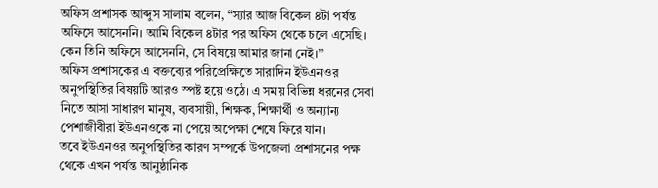অফিস প্রশাসক আব্দুস সালাম বলেন, “স্যার আজ বিকেল ৪টা পর্যন্ত অফিসে আসেননি। আমি বিকেল ৪টার পর অফিস থেকে চলে এসেছি। কেন তিনি অফিসে আসেননি, সে বিষয়ে আমার জানা নেই।”
অফিস প্রশাসকের এ বক্তব্যের পরিপ্রেক্ষিতে সারাদিন ইউএনওর অনুপস্থিতির বিষয়টি আরও স্পষ্ট হয়ে ওঠে। এ সময় বিভিন্ন ধরনের সেবা নিতে আসা সাধারণ মানুষ, ব্যবসায়ী, শিক্ষক, শিক্ষার্থী ও অন্যান্য পেশাজীবীরা ইউএনওকে না পেয়ে অপেক্ষা শেষে ফিরে যান।
তবে ইউএনওর অনুপস্থিতির কারণ সম্পর্কে উপজেলা প্রশাসনের পক্ষ থেকে এখন পর্যন্ত আনুষ্ঠানিক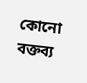কোনো বক্তব্য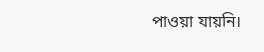পাওয়া যায়নি।